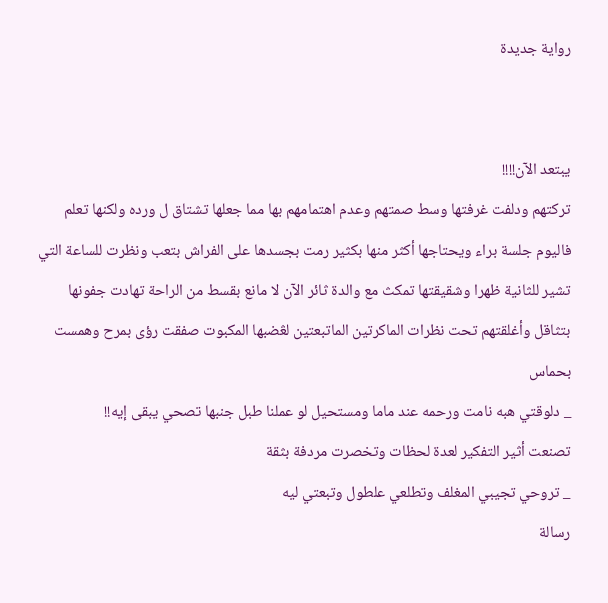رواية جديدة


يبتعد الآن!!!!
تركتهم ودلفت غرفتها وسط صمتهم وعدم اهتمامهم بها مما جعلها تشتاق ل ورده ولكنها تعلم فاليوم جلسة براء ويحتاجها أكثر منها بكثير رمت بجسدها على الفراش بتعب ونظرت للساعة التي تشير للثانية ظهرا وشقيقتها تمكث مع والدة ثائر الآن لا مانع بقسط من الراحة تهادت جفونها بتثاقل وأغلقتهم تحت نظرات الماكرتين الماتبعتين لڠضبها المكبوت صفقت رؤى بمرح وهمست بحماس
_ دلوقتي هبه نامت ورحمه عند ماما ومستحيل لو عملنا طبل جنبها تصحي يبقى إيه!!
تصنعت أثير التفكير لعدة لحظات وتخصرت مردفة بثقة
_ تروحي تجيبي المغلف وتطلعي علطول وتبعتي ليه
رسالة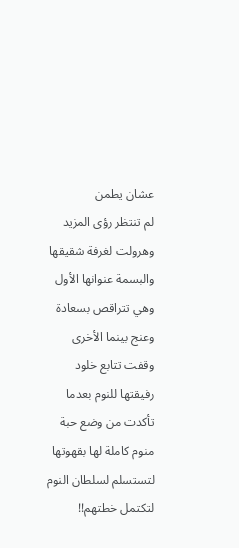عشان يطمن
لم تنتظر رؤى المزيد وهرولت لغرفة شقيقها والبسمة عنوانها الأول وهي تتراقص بسعادة وعنج بينما الأخرى وقفت تتابع خلود رفيقتها للنوم بعدما تأكدت من وضع حبة منوم كاملة لها بقهوتها لتستسلم لسلطان النوم لتكتمل خطتهم!!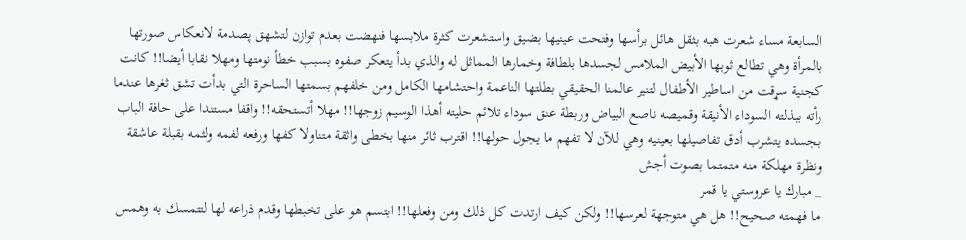السابعة مساء شعرت هبه بثقل هائل برأسها وفتحت عينيها بضيق واستشعرت كثرة ملابسها فنهضت بعدم توازن لتشهق پصدمة لانعكاس صورتها بالمرأة وهي تطالع ثوبها الأبيض الملامس لجسدها بلطافة وخمارها المماثل له والذي بدأ يتعكر صفوه بسبب خطأ نومتها ومهلا نقابا أيضا!! كانت كجنية سړقت من اساطير الأطفال لتنير عالمنا الحقيقي بطلتها الناعمة واحتشامها الكامل ومن خلفهم بسمتها الساحرة التي بدأت تشق ثغرها عندما رأته ببذلته السوداء الأنيقة وقميصه ناصع البياض وربطة عنق سوداء تلائم حليته أهذا الوسيم زوجها!! مهلا أتستحقه!! واقفا مستندا على حافة الباب بجسده يتشرب أدق تفاصيلها بعينيه وهي للآن لا تفهم ما يجول حولها!! اقترب ثائر منها بخطى واثقة متناولا كفها ورفعه لفمه ولثمه بقبلة عاشقة ونظرة مهلكة منه متمتما بصوت أجش
_ مبارك يا عروستي يا قمر
ما فهمته صحيح!! هل هي متوجهة لعرسها!! ولكن كيف ارتدت كل ذلك ومن وفعلها!! ابتسم هو على تخبطها وقدم ذراعه لها لتتمسك به وهمس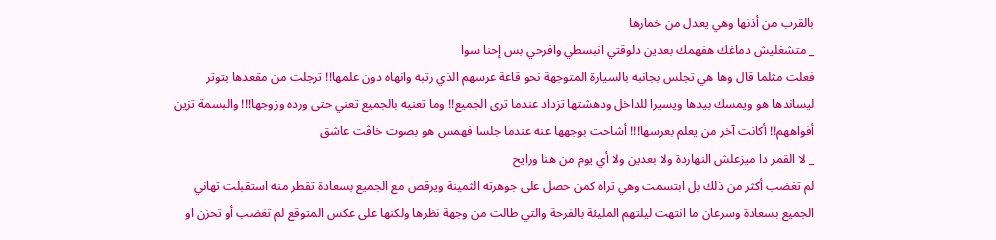بالقرب من أذنها وهي يعدل من خمارها
_ متشغليش دماغك هفهمك بعدين دلوقتي انبسطي وافرحي بس إحنا سوا
فعلت مثلما قال وها هي تجلس بجانبه بالسيارة المتوجهة نحو قاعة عرسهم الذي رتبه وانهاه دون علمها!! ترجلت من مقعدها بتوتر ليساندها هو ويمسك بيدها ويسيرا للداخل ودهشتها تزداد عندما ترى الجميع!! وما تعنيه بالجميع تعني حتى ورده وزوجها!!! والبسمة تزين أفواههم!! أكانت آخر من يعلم بعرسها!!! أشاحت بوجهها عنه عندما جلسا فهمس هو بصوت خاڤت عاشق
_ لا القمر دا ميزعلش النهاردة ولا بعدين ولا أي يوم من هنا ورايح
لم تغضب أكثر من ذلك بل ابتسمت وهي تراه كمن حصل على جوهرته الثمينة ويرقص مع الجميع بسعادة تقطر منه استقبلت تهاني الجميع بسعادة وسرعان ما انتهت ليلتهم المليئة بالفرحة والتي طالت من وجهة نظرها ولكنها على عكس المتوقع لم تغضب أو تحزن او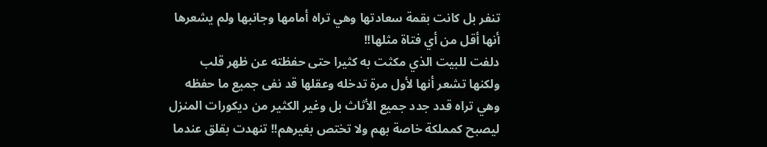تنفر بل كانت بقمة سعادتها وهي تراه أمامها وجانبها ولم يشعرها أنها أقل من أي فتاة مثلها!!
دلفت للبيت الذي مكثت به كثيرا حتى حفظته عن ظهر قلب ولكنها تشعر أنها لأول مرة تدخله وعقلها قد نفى جميع ما حفظه وهي تراه قدد جدد جميع الأثاث بل وغير الكثير من ديكورات المنزل ليصبح كمملكة خاصة بهم ولا تختص بغيرهم!! تنهدت بقلق عندما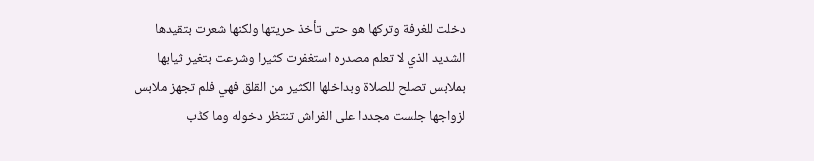دخلت للغرفة وتركها هو حتى تأخذ حريتها ولكنها شعرت بتقيدها الشديد الذي لا تعلم مصدره استغفرت كثيرا وشرعت بتغير ثيابها بملابس تصلح للصلاة وبداخلها الكثير من القلق فهي فلم تجهز ملابس لزواجها جلست مجددا على الفراش تنتظر دخوله وما كڈب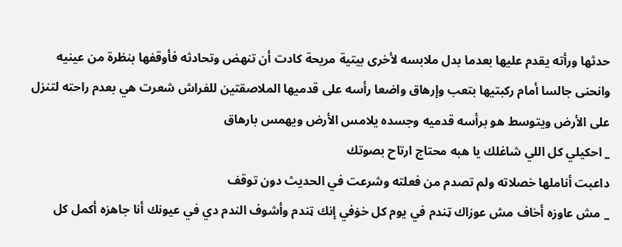حدثها ورأته يقدم عليها بعدما بدل ملابسه لأخرى بيتية مريحة كادت أن تنهض وتحادثه فأوقفها بنظرة من عينيه وانحنى جالسا أمام ركبتيها بتعب وإرهاق واضعا رأسه على قدميها الملاصقتين للفراش شعرت هي بعدم راحته لتنزل على الأرض ويتوسط هو برأسه قدميه وجسده يلامس الأرض ويهمس بارهاق
_ احكيلي كل اللي شاغلك يا هبه محتاج ارتاح بصوتك
داعبت أناملها خصلاته ولم تصدم من فعلته وشرعت في الحديث دون توقف
_ مش عاوزه أخاف مش عوزاك ټندم في يوم كل خۏفي إنك ټندم وأشوف الندم دي في عيونك أنا جاهزه أكمل كل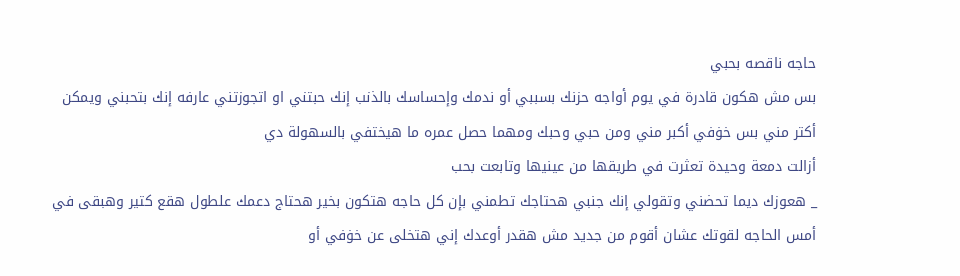حاجه ناقصه بحبي
بس مش هكون قادرة في يوم أواجه حزنك بسببي أو ندمك وإحساسك بالذنب إنك حبتني او اتجوزتني عارفه إنك بتحبني ويمكن أكتر مني بس خۏفي أكبر مني ومن حبي وحبك ومهما حصل عمره ما هيختفي بالسهولة دي
أزالت دمعة وحيدة تعثرت في طريقها من عينيها وتابعت بحب
_ هعوزك ديما تحضني وتقولي إنك جنبي هحتاجك تطمني بإن كل حاجه هتكون بخير هحتاج دعمك علطول هقع كتير وهبقى في أمس الحاجه لقوتك عشان أقوم من جديد مش هقدر أوعدك إني هتخلى عن خۏفي أو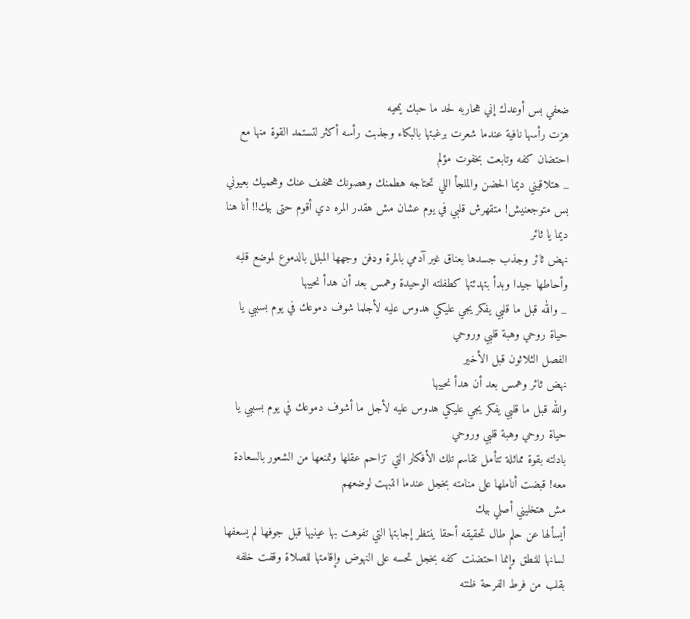ضعفي بس أوعدك إني هحاربه لحد ما حبك يمحيه
هزت رأسها نافية عندما شعرت برغبتها بالبكاء وجذبت رأسه أكثر لتستمد القوة منها مع احتضان كفه وتابعت بخفوت مؤلم
_ هتلاقيني ديما الحضن والملجأ اللي تحتاجه هطمنك وهصونك هخفف عنك وهحميك بعيوني بس متوجعنيش! متقهرش قلبي في يوم عشان مش هقدر المره دي أقوم حتى بيك!! أنا هنا ديما يا ثائر
نهض ثائر وجذب جسدها بعناق غير آدمي بالمرة وډفن وجهها المبلل بالدموع لموضع قلبه وأحاطها جيدا وبدأ بتهدئتها كطفلته الوحيدة وهمس بعد أن هدأ نحيبها
_ والله قبل ما قلبي يفكر يجي عليكي هدوس عليه لأجلما شوف دموعك في يوم بسببي يا حياة روحي وهبة قلبي وروحي
الفصل الثلاثون قبل الأخير
نهض ثائر وهمس بعد أن هدأ نحيبها
والله قبل ما قلبي يفكر يجي عليكي هدوس عليه لأجل ما أشوف دموعك في يوم بسببي يا حياة روحي وهبة قلبي وروحي
بادلته بقوة مماثلة تتأمل تقاسم تلك الأفكار التي تزاحم عقلها وتمنعها من الشعور بالسعادة معه! قبضت أناملها على منامته بخجل عندما انتبهت لوضعهم
مش هتخليني أصلي بيك
أيسألها عن حلم طال تحقيقه أحقا ينتظر إجابتها التي تفوهت بها عينيها قبل جوفها لم يسعفها لسانها للنطق وإنما احتضنت كفه بخجل تحسه على النهوض وإقامتها للصلاة وقفت خلفه بقلب من فرط الفرحة ظنته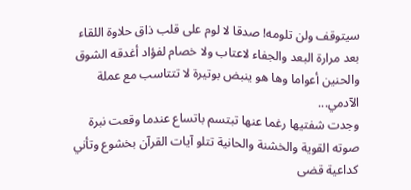سيتوقف ولن تلومه! صدقا لا لوم على قلب ذاق حلاوة اللقاء بعد مرارة البعد والجفاء لاعتاب ولا خصام لفؤاد أغدقه الشوق والحنين أعواما وها هو ينبض بوتيرة لا تتتاسب مع عملة الآدمي...
وجدت شفتيها رغما عنها تبتسم باتساع عندما وقعت نبرة صوته القوية والخشنة والحانية تتلو آيات القرآن بخشوع وتأني كداعية قضى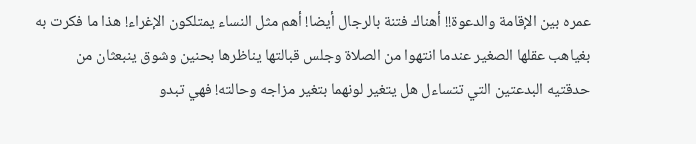عمره بين الإقامة والدعوة!! أهناك فتنة بالرجال أيضا! أهم مثل النساء يمتلكون الإغراء! هذا ما فكرت به بغياهب عقلها الصغير عندما انتهوا من الصلاة وجلس قبالتها يناظرها بحنين وشوق ينبعثان من حدقتيه البدعتين التي تتساءل هل يتغير لونهما بتغير مزاجه وحالته! فهي تبدو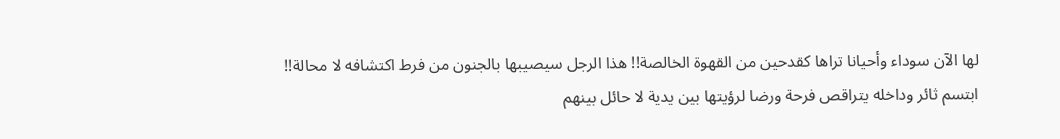لها الآن سوداء وأحيانا تراها كقدحين من القهوة الخالصة!! هذا الرجل سيصيبها بالجنون من فرط اكتشافه لا محالة!!
ابتسم ثائر وداخله يتراقص فرحة ورضا لرؤيتها بين يدية لا حائل بينهم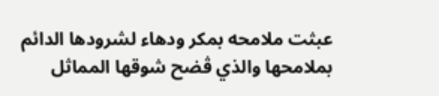عبثت ملامحه بمكر ودهاء لشرودها الدائم بملامحها والذي ڤضح شوقها المماثل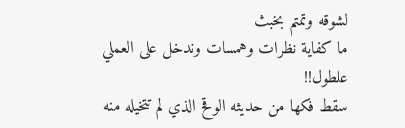لشوقه وتمتم بخبث
ما كفاية نظرات وهمسات وندخل على العملي علطول!!
سقط فكها من حديثه الوقح الذي لم تتخيله منه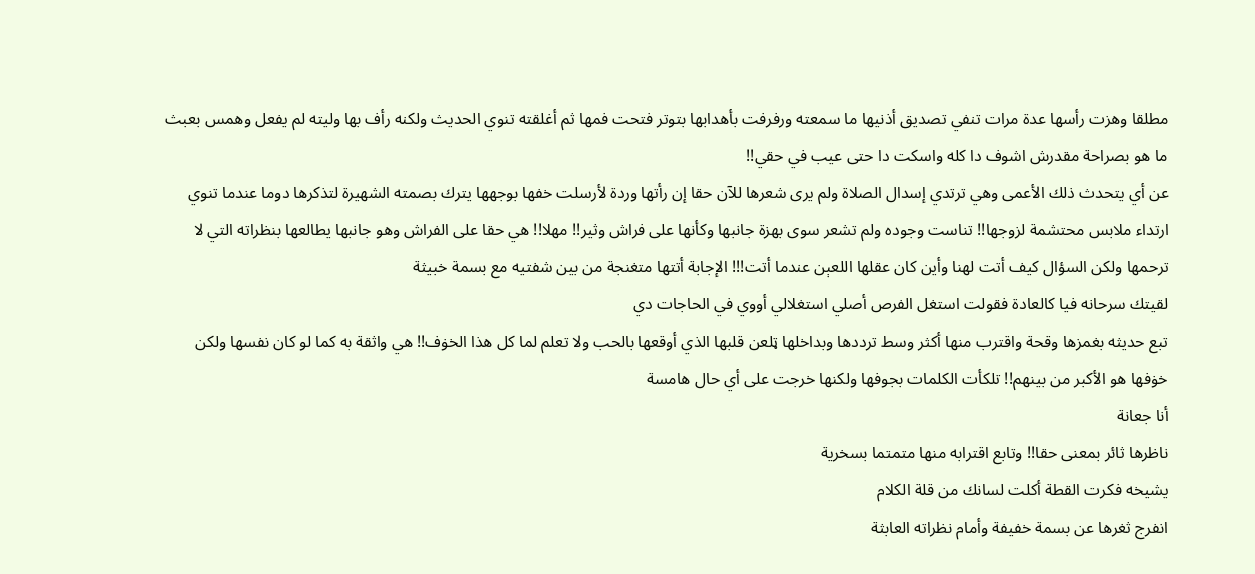مطلقا وهزت رأسها عدة مرات تنفي تصديق أذنيها ما سمعته ورفرفت بأهدابها بتوتر فتحت فمها ثم أغلقته تنوي الحديث ولكنه رأف بها وليته لم يفعل وهمس بعبث
ما هو بصراحة مقدرش اشوف دا كله واسكت دا حتى عيب في حقي!!
عن أي يتحدث ذلك الأعمى وهي ترتدي إسدال الصلاة ولم يرى شعرها للآن حقا إن رأتها وردة لأرسلت خفها بوجهها يترك بصمته الشهيرة لتذكرها دوما عندما تنوي ارتداء ملابس محتشمة لزوجها!! تناست وجوده ولم تشعر سوى بهزة جانبها وكأنها على فراش وثير!! مهلا!! هي حقا على الفراش وهو جانبها يطالعها بنظراته التي لا ترحمها ولكن السؤال كيف أتت لهنا وأين كان عقلها اللعېن عندما أتت!!! الإجابة أتتها متغنجة من بين شفتيه مع بسمة خبيثة
لقيتك سرحانه فيا كالعادة فقولت استغل الفرص أصلي استغلالي أووي في الحاجات دي
تبع حديثه بغمزها وقحة واقترب منها أكثر وسط ترددها وبداخلها ټلعن قلبها الذي أوقعها بالحب ولا تعلم لما كل هذا الخۏف!! هي واثقة به كما لو كان نفسها ولكن خۏفها هو الأكبر من بينهم!! تلكأت الكلمات بجوفها ولكنها خرجت على أي حال هامسة
أنا جعانة
ناظرها ثائر بمعنى حقا!! وتابع اقترابه منها متمتما بسخرية
يشيخه فكرت القطة أكلت لسانك من قلة الكلام
انفرج ثغرها عن بسمة خفيفة وأمام نظراته العابثة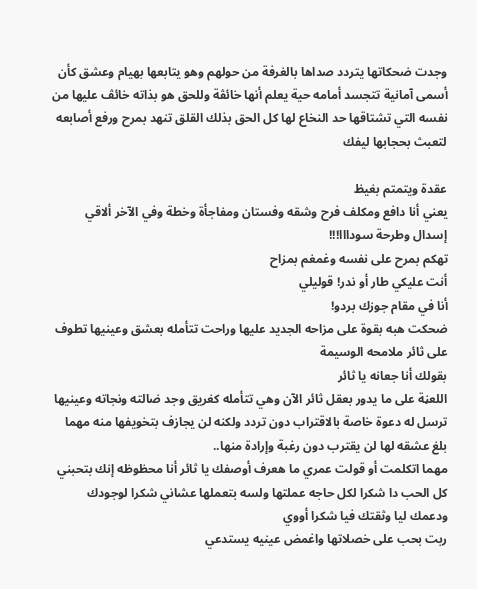وجدت ضحكاتها يتردد صداها بالغرفة من حولهم وهو يتابعها بهيام وعشق كأن أسمى آمانية تتجسد أمامه حية يعلم أنها خائڤة وللحق هو بذاته خائڤ عليها من نفسه التي تشتاقها حد النخاع لها كل الحق بذلك القلق تنهد بمرح ورفع أصابعه لتعبث بحجابها ليفك

عقدة ويتمتم بغيظ
يعني أنا دافع ومكلف فرح وشقه وفستان ومفاجأة وخطة وفي الآخر ألاقي إسدال وطرحة سودااا!!!
تهكم بمرح على نفسه وغمغم بمزاح
أنت عليكي طار أو ندر! قوليلي
أنا في مقام جوزك بردو!
ضحكت هبه بقوة على مزاحه الجديد عليها وراحت تتأمله بعشق وعينيها تطوف على ثائر ملامحه الوسيمة
بقولك أنا جعانه يا ثائر
اللعڼة على ما يدور بعقل ثائر الآن وهي تتأمله كغريق وجد ضالته ونجاته وعينيها ترسل له دعوة خاصة بالاقتراب دون تردد ولكنه لن يجازف بتخويفها منه مهما بلغ عشقه لها لن يقترب دون رغبة وإرادة منها..
مهما اتكلمت أو قولت عمري ما هعرف أوصفك يا ثائر أنا محظوظه إنك بتحبني كل الحب دا شكرا لكل حاجه عملتها ولسه بتعملها عشاني شكرا لوجودك ودعمك ليا وثقتك فيا شكرا أووي
ربت بحب على خصلاتها واغمض عينيه يستدعي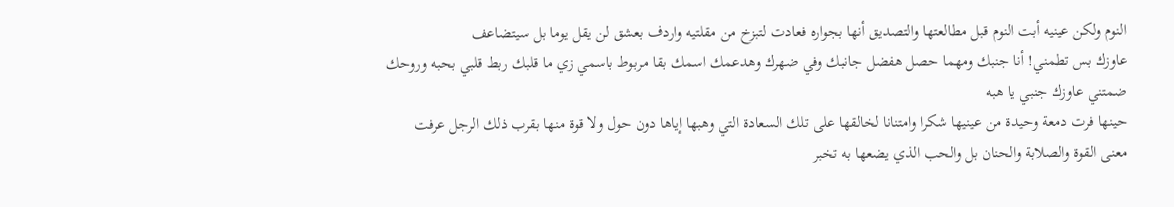النوم ولكن عينيه أبت النوم قبل مطالعتها والتصديق أنها بجواره فعادت لتبزخ من مقلتيه واردف بعشق لن يقل يوما بل سيتضاعف
عاوزك بس تطمني! أنا جنبك ومهما حصل هفضل جانبك وفي ضهرك وهدعمك اسمك بقا مربوط باسمي زي ما قلبك ربط قلبي بحبه وروحك ضمتني عاوزك جنبي يا هبه
حينها فرت دمعة وحيدة من عينيها شكرا وامتنانا لخالقها على تلك السعادة التي وهبها إياها دون حول ولا قوة منها بقرب ذلك الرجل عرفت معنى القوة والصلابة والحنان بل والحب الذي يضعها به تخبر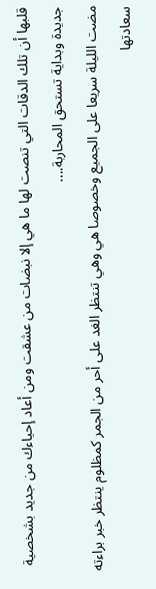قلبها أن تلك الدقات التي تنصت لها ما هي إلا نبضات من عشقت ومن أعاد إحياءك من جديد بشخصية جديدة وبداية تستحق المحاربة....
مضت الليلة سريعا على الجميع وخصوصا هي وهي تنتظر الغد على أحر من الجمر كمظلوم ينتظر خبر براءته سعادتها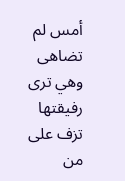أمس لم تضاهى وهي ترى رفيقتها تزف على من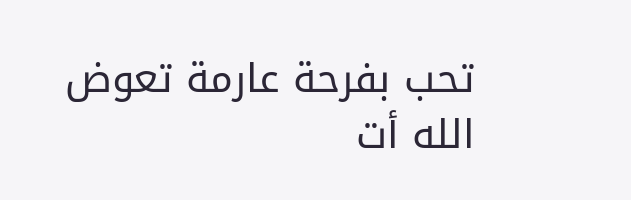تحب بفرحة عارمة تعوض الله أت